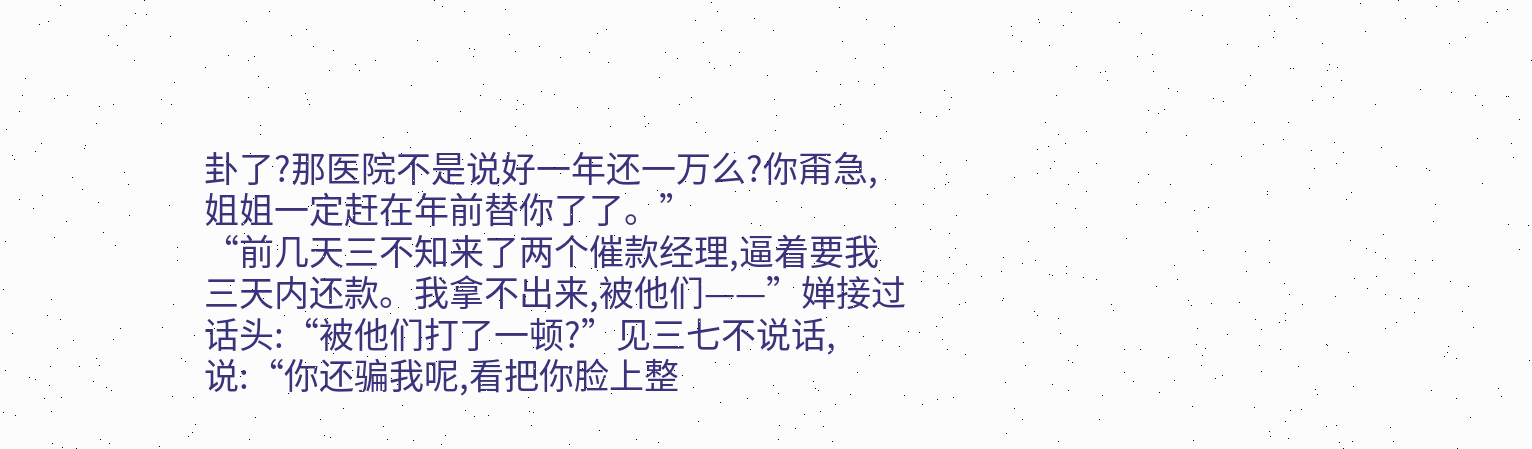卦了?那医院不是说好一年还一万么?你甭急,姐姐一定赶在年前替你了了。”
“前几天三不知来了两个催款经理,逼着要我三天内还款。我拿不出来,被他们——”婵接过话头:“被他们打了一顿?”见三七不说话,说:“你还骗我呢,看把你脸上整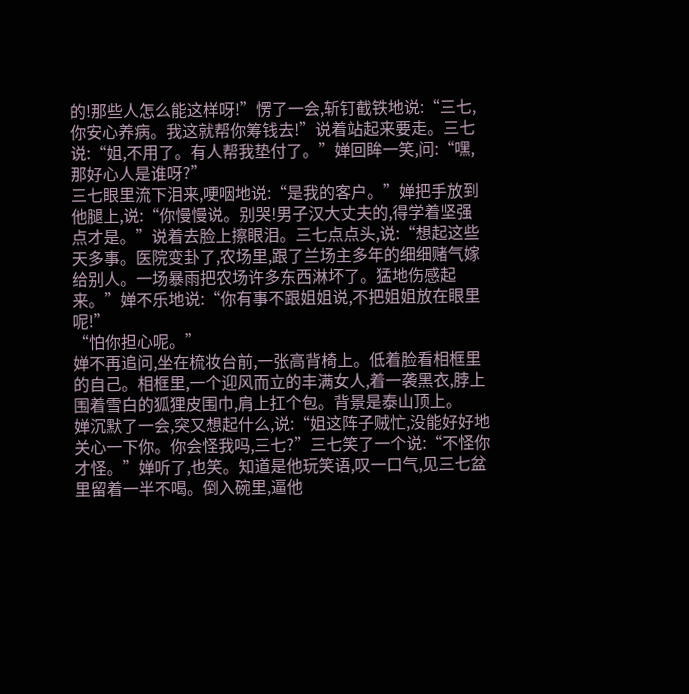的!那些人怎么能这样呀!”愣了一会,斩钉截铁地说:“三七,你安心养病。我这就帮你筹钱去!”说着站起来要走。三七说:“姐,不用了。有人帮我垫付了。”婵回眸一笑,问:“嘿,那好心人是谁呀?”
三七眼里流下泪来,哽咽地说:“是我的客户。”婵把手放到他腿上,说:“你慢慢说。别哭!男子汉大丈夫的,得学着坚强点才是。”说着去脸上擦眼泪。三七点点头,说:“想起这些天多事。医院变卦了,农场里,跟了兰场主多年的细细赌气嫁给别人。一场暴雨把农场许多东西淋坏了。猛地伤感起来。”婵不乐地说:“你有事不跟姐姐说,不把姐姐放在眼里呢!”
“怕你担心呢。”
婵不再追问,坐在梳妆台前,一张高背椅上。低着脸看相框里的自己。相框里,一个迎风而立的丰满女人,着一袭黑衣,脖上围着雪白的狐狸皮围巾,肩上扛个包。背景是泰山顶上。
婵沉默了一会,突又想起什么,说:“姐这阵子贼忙,没能好好地关心一下你。你会怪我吗,三七?”三七笑了一个说:“不怪你才怪。”婵听了,也笑。知道是他玩笑语,叹一口气,见三七盆里留着一半不喝。倒入碗里,逼他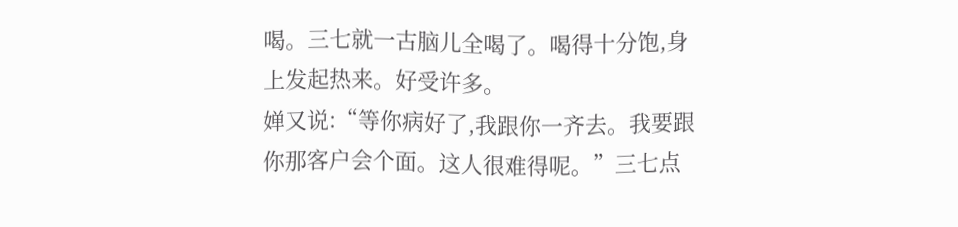喝。三七就一古脑儿全喝了。喝得十分饱,身上发起热来。好受许多。
婵又说:“等你病好了,我跟你一齐去。我要跟你那客户会个面。这人很难得呢。”三七点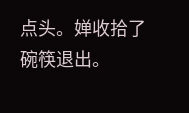点头。婵收拾了碗筷退出。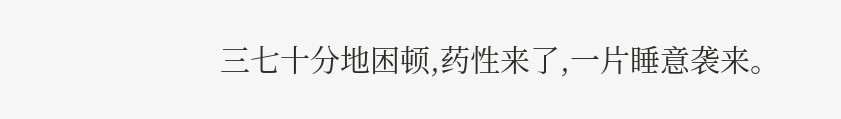三七十分地困顿,药性来了,一片睡意袭来。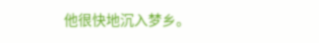他很快地沉入梦乡。